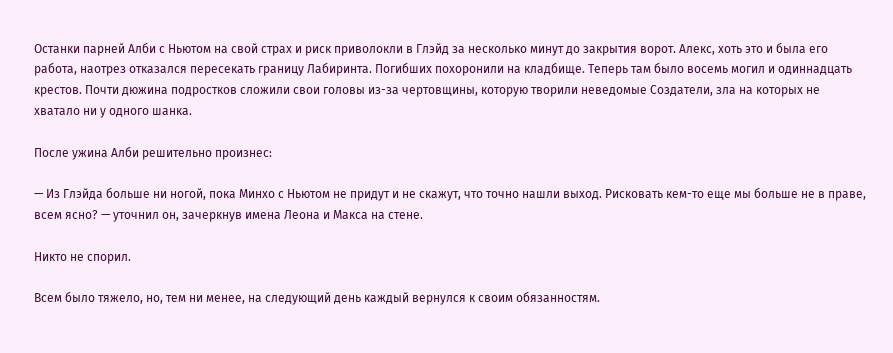Останки парней Алби с Ньютом на свой страх и риск приволокли в Глэйд за несколько минут до закрытия ворот. Алекс, хоть это и была его работа, наотрез отказался пересекать границу Лабиринта. Погибших похоронили на кладбище. Теперь там было восемь могил и одиннадцать крестов. Почти дюжина подростков сложили свои головы из-за чертовщины, которую творили неведомые Создатели, зла на которых не хватало ни у одного шанка.

После ужина Алби решительно произнес:

— Из Глэйда больше ни ногой, пока Минхо с Ньютом не придут и не скажут, что точно нашли выход. Рисковать кем-то еще мы больше не в праве, всем ясно? — уточнил он, зачеркнув имена Леона и Макса на стене.

Никто не спорил.

Всем было тяжело, но, тем ни менее, на следующий день каждый вернулся к своим обязанностям.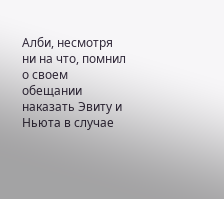Алби, несмотря ни на что, помнил о своем обещании наказать Эвиту и Ньюта в случае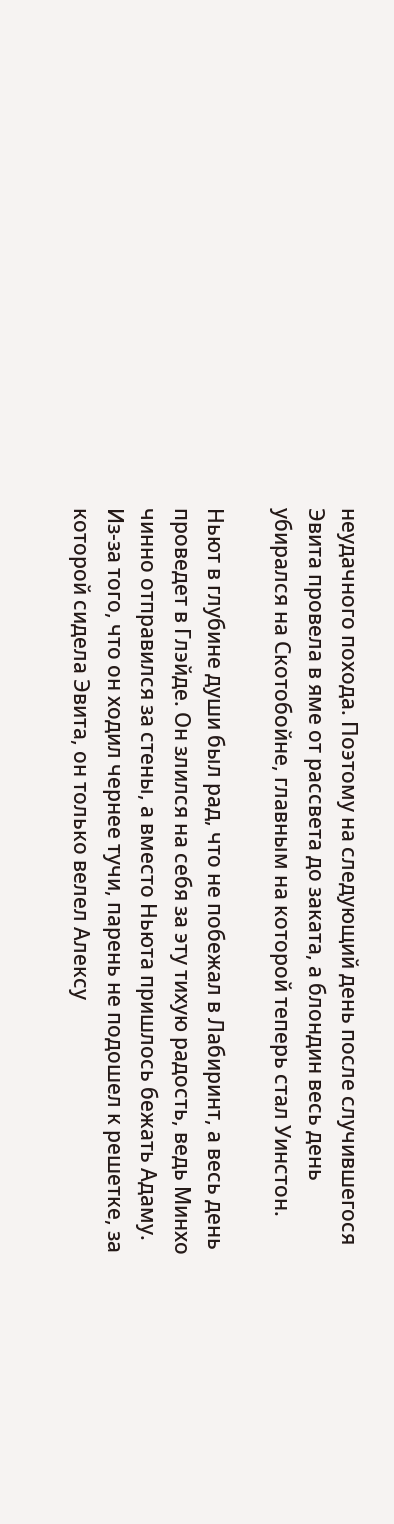неудачного похода. Поэтому на следующий день после случившегося Эвита провела в яме от рассвета до заката, а блондин весь день убирался на Скотобойне, главным на которой теперь стал Уинстон.

Ньют в глубине души был рад, что не побежал в Лабиринт, а весь день проведет в Глэйде. Он злился на себя за эту тихую радость, ведь Минхо чинно отправился за стены, а вместо Ньюта пришлось бежать Адаму. Из-за того, что он ходил чернее тучи, парень не подошел к решетке, за которой сидела Эвита, он только велел Алексу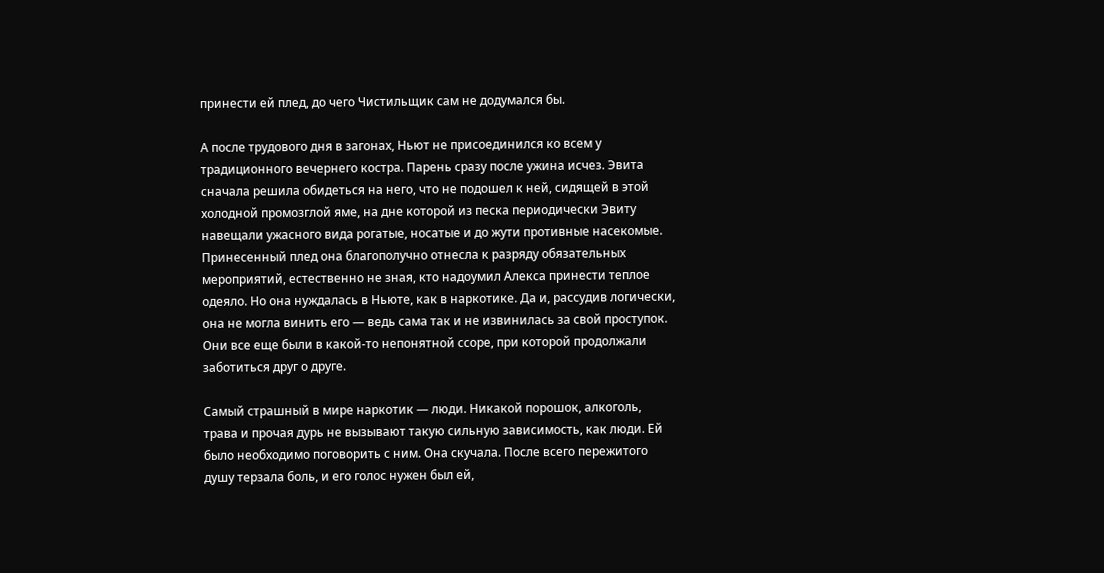принести ей плед, до чего Чистильщик сам не додумался бы.

А после трудового дня в загонах, Ньют не присоединился ко всем у традиционного вечернего костра. Парень сразу после ужина исчез. Эвита сначала решила обидеться на него, что не подошел к ней, сидящей в этой холодной промозглой яме, на дне которой из песка периодически Эвиту навещали ужасного вида рогатые, носатые и до жути противные насекомые. Принесенный плед она благополучно отнесла к разряду обязательных мероприятий, естественно не зная, кто надоумил Алекса принести теплое одеяло. Но она нуждалась в Ньюте, как в наркотике. Да и, рассудив логически, она не могла винить его — ведь сама так и не извинилась за свой проступок. Они все еще были в какой-то непонятной ссоре, при которой продолжали заботиться друг о друге.

Самый страшный в мире наркотик — люди. Никакой порошок, алкоголь, трава и прочая дурь не вызывают такую сильную зависимость, как люди. Ей было необходимо поговорить с ним. Она скучала. После всего пережитого душу терзала боль, и его голос нужен был ей,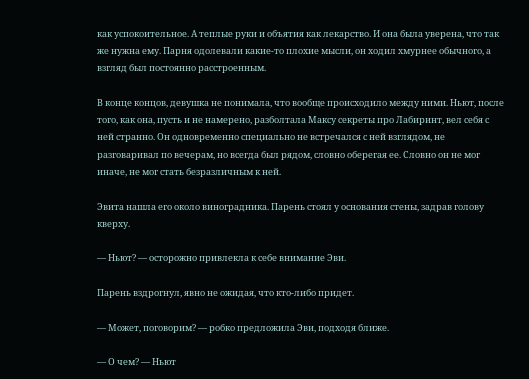как успокоительное. А теплые руки и объятия как лекарство. И она была уверена, что так же нужна ему. Парня одолевали какие-то плохие мысли, он ходил хмурнее обычного, а взгляд был постоянно расстроенным.

В конце концов, девушка не понимала, что вообще происходило между ними. Ньют, после того, как она, пусть и не намерено, разболтала Максу секреты про Лабиринт, вел себя с ней странно. Он одновременно специально не встречался с ней взглядом, не разговаривал по вечерам, но всегда был рядом, словно оберегая ее. Словно он не мог иначе, не мог стать безразличным к ней.

Эвита нашла его около виноградника. Парень стоял у основания стены, задрав голову кверху.

— Ньют? — осторожно привлекла к себе внимание Эви.

Парень вздрогнул, явно не ожидая, что кто-либо придет.

— Может, поговорим? — робко предложила Эви, подходя ближе.

— О чем? — Ньют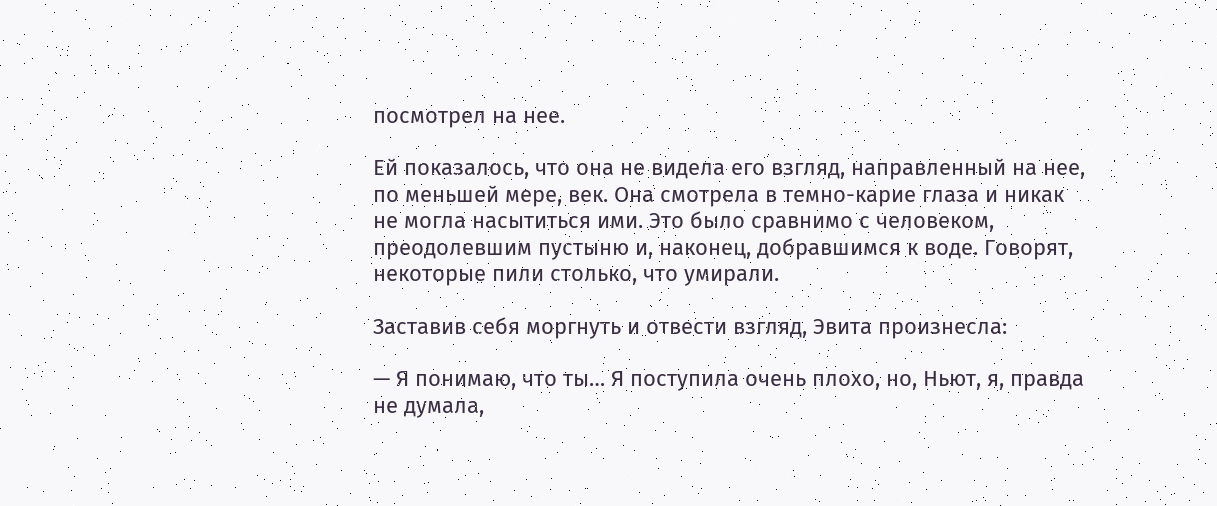посмотрел на нее.

Ей показалось, что она не видела его взгляд, направленный на нее, по меньшей мере, век. Она смотрела в темно-карие глаза и никак не могла насытиться ими. Это было сравнимо с человеком, преодолевшим пустыню и, наконец, добравшимся к воде. Говорят, некоторые пили столько, что умирали.

Заставив себя моргнуть и отвести взгляд, Эвита произнесла:

— Я понимаю, что ты… Я поступила очень плохо, но, Ньют, я, правда не думала,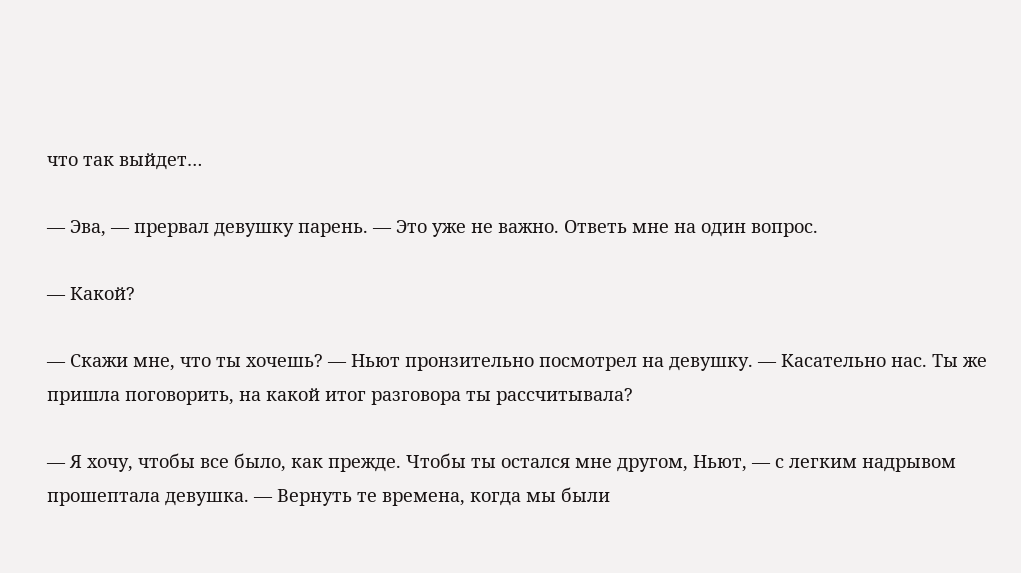что так выйдет…

— Эва, — прервал девушку парень. — Это уже не важно. Ответь мне на один вопрос.

— Какой?

— Скажи мне, что ты хочешь? — Ньют пронзительно посмотрел на девушку. — Касательно нас. Ты же пришла поговорить, на какой итог разговора ты рассчитывала?

— Я хочу, чтобы все было, как прежде. Чтобы ты остался мне другом, Ньют, — с легким надрывом прошептала девушка. — Вернуть те времена, когда мы были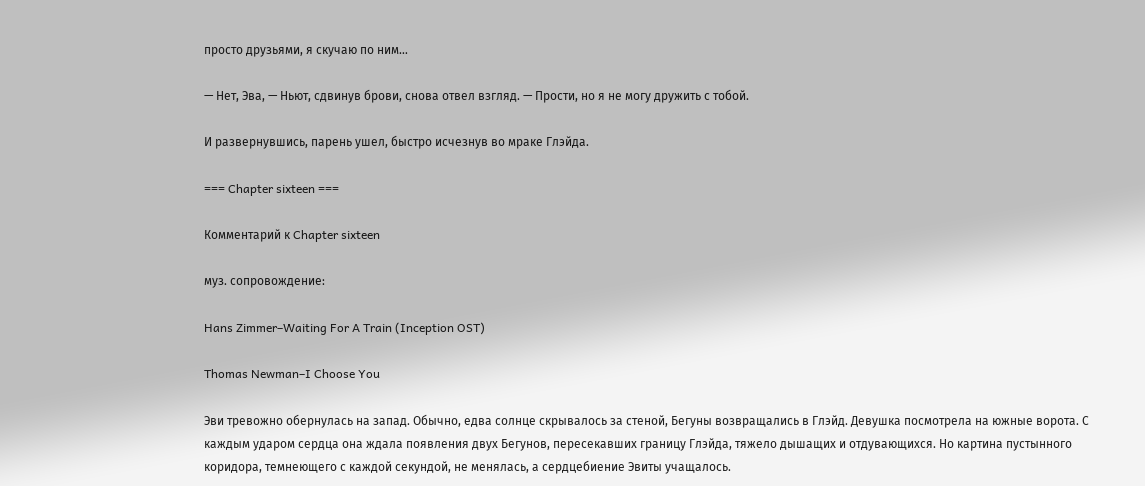просто друзьями, я скучаю по ним…

— Нет, Эва, — Ньют, сдвинув брови, снова отвел взгляд. — Прости, но я не могу дружить с тобой.

И развернувшись, парень ушел, быстро исчезнув во мраке Глэйда.

=== Chapter sixteen ===

Комментарий к Chapter sixteen

муз. сопровождение:

Hans Zimmer–Waiting For A Train (Inception OST)

Thomas Newman–I Choose You

Эви тревожно обернулась на запад. Обычно, едва солнце скрывалось за стеной, Бегуны возвращались в Глэйд. Девушка посмотрела на южные ворота. С каждым ударом сердца она ждала появления двух Бегунов, пересекавших границу Глэйда, тяжело дышащих и отдувающихся. Но картина пустынного коридора, темнеющего с каждой секундой, не менялась, а сердцебиение Эвиты учащалось.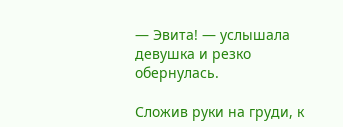— Эвита! — услышала девушка и резко обернулась.

Сложив руки на груди, к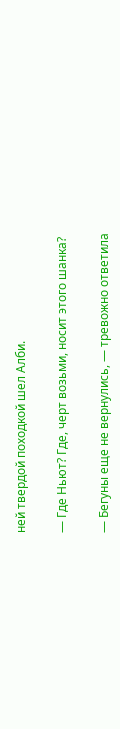ней твердой походкой шел Алби.

— Где Ньют? Где, черт возьми, носит этого шанка?

— Бегуны еще не вернулись, — тревожно ответила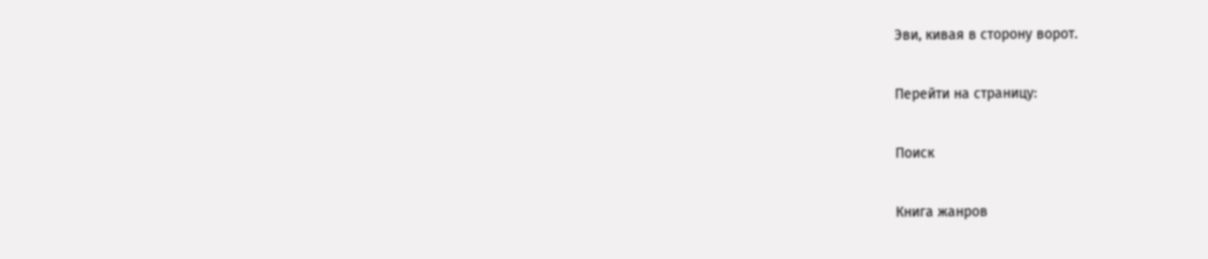Эви, кивая в сторону ворот.

Перейти на страницу:

Поиск

Книга жанров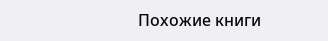Похожие книги